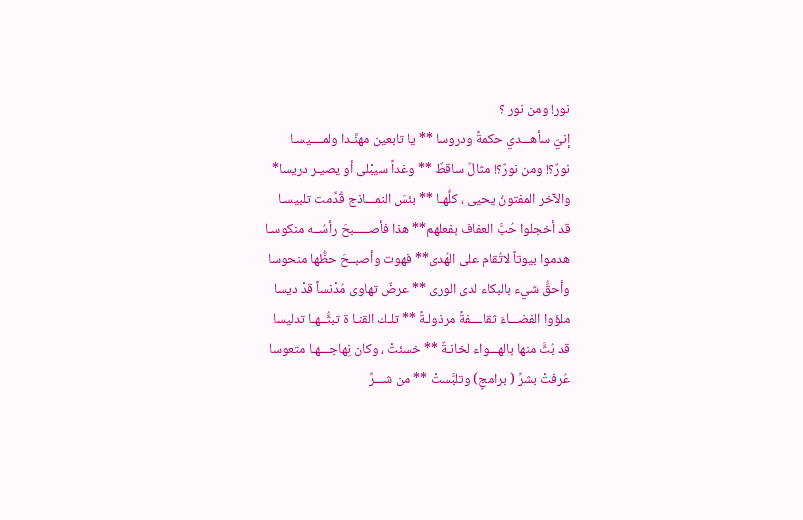نور! ومن نور ؟
إنيّ سأهـــدي حكمةً ودروسا ** يا تابعين مهنَّـدا ولمــــيسـا
نورٌ؟! ومن نورٌ؟! مثالٌ ساقطٌ ** وغداً سيبْلى أو يصيـر دريسا*
والآخر المفتونُ يحيى ، كلُّهـا ** بئسَ النمـــاذج قُدِّمت تلبيسـا
قد أخجلوا حُبَّ العفاف بفعلهم** هذا فأصـــــبحَ رأسُــه منكوسـا
هدموا بيوتاً لاتُقام على الهُدى** فهوت وأصبــحَ حظُّها منحوسا
وأحقُّ شيء بالبكاء لدى الورى ** عرضٌ تهاوى مُدْنساً قدْ ديسا
ملؤوا الفضـــاءَ ثقاــــفةً مرذولـةً ** تلـك القنـا ة تبثُّــهـا تدليسا
قد بُثَّ منها بالهـــواء لخانـةٌ ** خسئتْ ، وكان نِهاجـــهـا متعوسا
عُرفتْ بشرِّ ( برامجٍ) وتلبَّستْ ** من شـــرِّ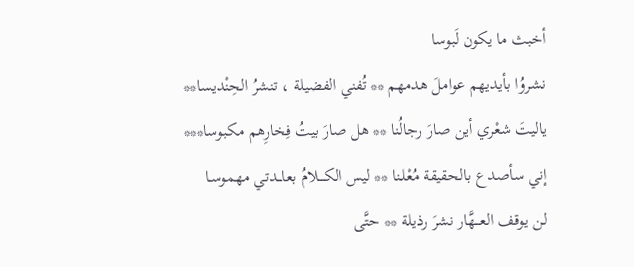أخبث ما يكون لَبوسا
نشروُا بأيديهم عواملَ هدمهم ** تُفني الفضيلة ، تنشرُ الحِنْديسا**
ياليتَ شعْري أين صارَ رجالُنا ** هل صارَ بيتُ فِخارِهم مكبوسا***
إني سأصدع بالحقيقة مُعْلـنا ** ليس الكــــلامُ بعاـــدتي مهموسـا
لن يوقف العـــهَّار نشرَ رذيلة ** حتَّى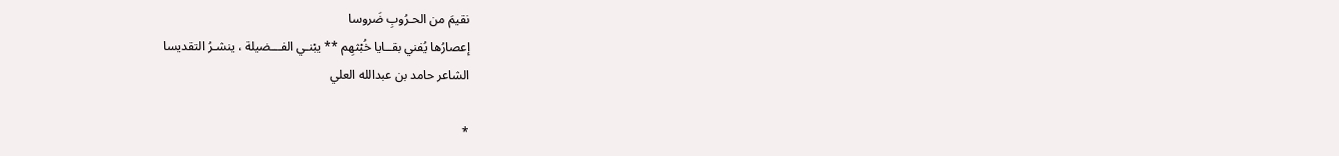نقيمَ من الحـرُوبِ ضَروسا
إعصارُها يُفني بقــايا خُبْثهِم ** يبْنـي الفـــضيلة ، ينشـرُ التقديسا
الشاعر حامد بن عبدالله العلي

*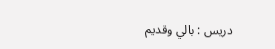دريس : بالي وقديم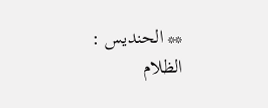** الحنديس : الظلام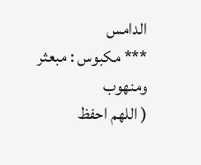الدامس
*** مكبوس : مبعثر ومنهوب
( اللهم احفظ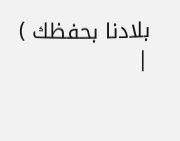بلادنا بحفظك )
|